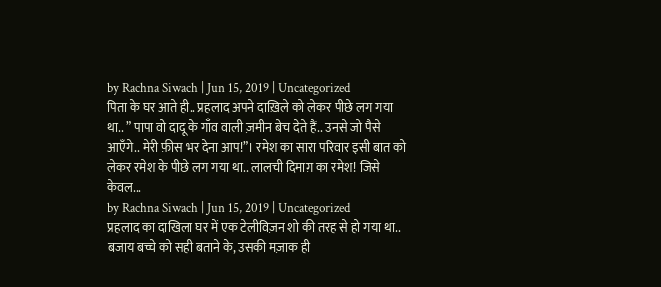by Rachna Siwach | Jun 15, 2019 | Uncategorized
पिता के घर आते ही.. प्रहलाद अपने दाख़िले को लेकर पीछे लग गया था.. ” पापा वो दादू के गाँव वाली ज़मीन बेच देते हैं.. उनसे जो पैसे आएँगे.. मेरी फ़ीस भर देना आप!”। रमेश का सारा परिवार इसी बात को लेकर रमेश के पीछे लग गया था.. लालची दिमाग़ का रमेश! जिसे केवल...
by Rachna Siwach | Jun 15, 2019 | Uncategorized
प्रहलाद का दाखिला घर में एक टेलीविज़न शो की तरह से हो गया था.. बजाय बच्चे को सही बताने के, उसकी मज़ाक ही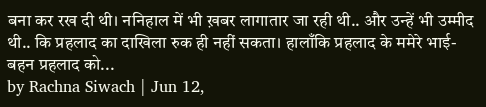बना कर रख दी थी। ननिहाल में भी ख़बर लागातार जा रही थी.. और उन्हें भी उम्मीद थी.. कि प्रहलाद का दाखिला रुक ही नहीं सकता। हालाँकि प्रहलाद के ममेरे भाई-बहन प्रहलाद को...
by Rachna Siwach | Jun 12,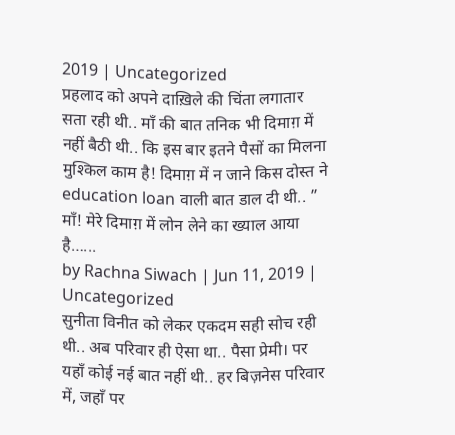2019 | Uncategorized
प्रहलाद को अपने दाख़िले की चिंता लगातार सता रही थी.. माँ की बात तनिक भी दिमाग़ में नहीं बैठी थी.. कि इस बार इतने पैसों का मिलना मुश्किल काम है! दिमाग़ में न जाने किस दोस्त ने education loan वाली बात डाल दी थी.. ” माँ! मेरे दिमाग़ में लोन लेने का ख्याल आया है…...
by Rachna Siwach | Jun 11, 2019 | Uncategorized
सुनीता विनीत को लेकर एकदम सही सोच रही थी.. अब परिवार ही ऐसा था.. पैसा प्रेमी। पर यहाँ कोई नई बात नहीं थी.. हर बिज़नेस परिवार में, जहाँ पर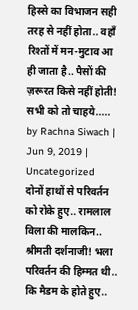हिस्से का विभाजन सही तरह से नहीं होता.. वहाँ रिश्तों में मन-मुटाव आ ही जाता है.. पैसों की ज़रूरत किसे नहीं होती! सभी को तो चाहये.....
by Rachna Siwach | Jun 9, 2019 | Uncategorized
दोनों हाथों से परिवर्तन को रोके हुए.. रामलाल विला की मालकिन.. श्रीमती दर्शनाजी! भला परिवर्तन की हिम्मत थी.. कि मैडम के होते हुए..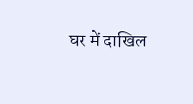घर में दाखिल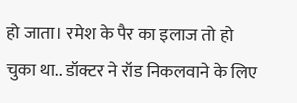हो जाता। रमेश के पैर का इलाज तो हो चुका था.. डॉक्टर ने रॉड निकलवाने के लिए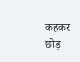कहकर छोड़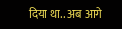दिया था.. अब आगे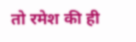तो रमेश की ही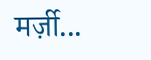मर्ज़ी...